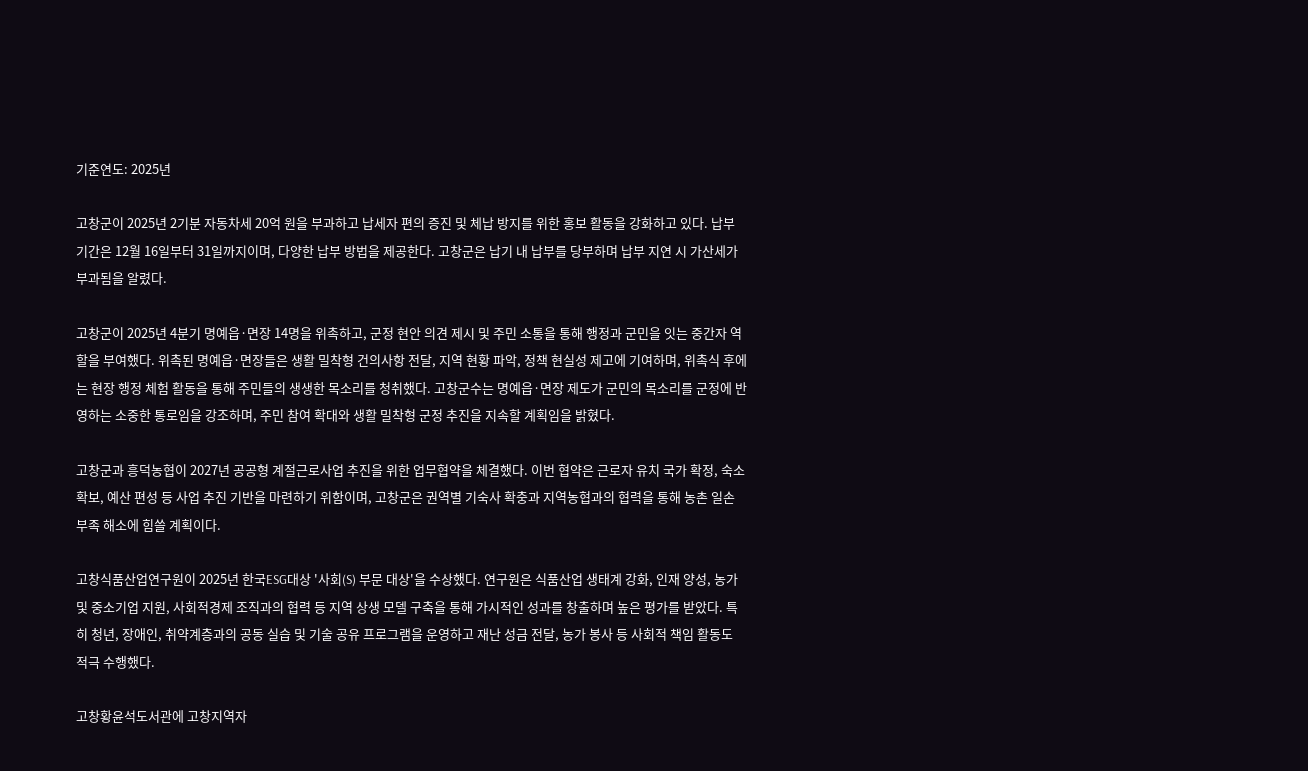기준연도: 2025년

고창군이 2025년 2기분 자동차세 20억 원을 부과하고 납세자 편의 증진 및 체납 방지를 위한 홍보 활동을 강화하고 있다. 납부 기간은 12월 16일부터 31일까지이며, 다양한 납부 방법을 제공한다. 고창군은 납기 내 납부를 당부하며 납부 지연 시 가산세가 부과됨을 알렸다.

고창군이 2025년 4분기 명예읍·면장 14명을 위촉하고, 군정 현안 의견 제시 및 주민 소통을 통해 행정과 군민을 잇는 중간자 역할을 부여했다. 위촉된 명예읍·면장들은 생활 밀착형 건의사항 전달, 지역 현황 파악, 정책 현실성 제고에 기여하며, 위촉식 후에는 현장 행정 체험 활동을 통해 주민들의 생생한 목소리를 청취했다. 고창군수는 명예읍·면장 제도가 군민의 목소리를 군정에 반영하는 소중한 통로임을 강조하며, 주민 참여 확대와 생활 밀착형 군정 추진을 지속할 계획임을 밝혔다.

고창군과 흥덕농협이 2027년 공공형 계절근로사업 추진을 위한 업무협약을 체결했다. 이번 협약은 근로자 유치 국가 확정, 숙소 확보, 예산 편성 등 사업 추진 기반을 마련하기 위함이며, 고창군은 권역별 기숙사 확충과 지역농협과의 협력을 통해 농촌 일손 부족 해소에 힘쓸 계획이다.

고창식품산업연구원이 2025년 한국ESG대상 '사회(S) 부문 대상'을 수상했다. 연구원은 식품산업 생태계 강화, 인재 양성, 농가 및 중소기업 지원, 사회적경제 조직과의 협력 등 지역 상생 모델 구축을 통해 가시적인 성과를 창출하며 높은 평가를 받았다. 특히 청년, 장애인, 취약계층과의 공동 실습 및 기술 공유 프로그램을 운영하고 재난 성금 전달, 농가 봉사 등 사회적 책임 활동도 적극 수행했다.

고창황윤석도서관에 고창지역자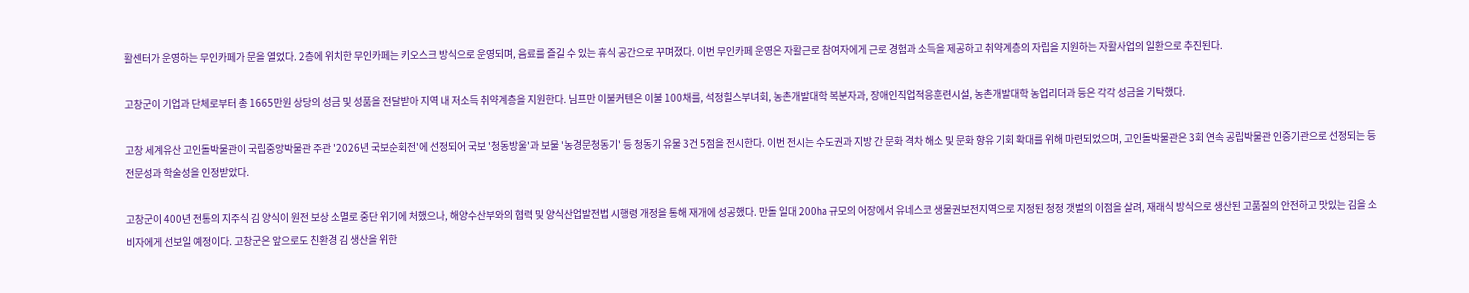활센터가 운영하는 무인카페가 문을 열었다. 2층에 위치한 무인카페는 키오스크 방식으로 운영되며, 음료를 즐길 수 있는 휴식 공간으로 꾸며졌다. 이번 무인카페 운영은 자활근로 참여자에게 근로 경험과 소득을 제공하고 취약계층의 자립을 지원하는 자활사업의 일환으로 추진된다.

고창군이 기업과 단체로부터 총 1665만원 상당의 성금 및 성품을 전달받아 지역 내 저소득 취약계층을 지원한다. 님프만 이불커텐은 이불 100채를, 석정힐스부녀회, 농촌개발대학 복분자과, 장애인직업적응훈련시설, 농촌개발대학 농업리더과 등은 각각 성금을 기탁했다.

고창 세계유산 고인돌박물관이 국립중앙박물관 주관 '2026년 국보순회전'에 선정되어 국보 '청동방울'과 보물 '농경문청동기' 등 청동기 유물 3건 5점을 전시한다. 이번 전시는 수도권과 지방 간 문화 격차 해소 및 문화 향유 기회 확대를 위해 마련되었으며, 고인돌박물관은 3회 연속 공립박물관 인증기관으로 선정되는 등 전문성과 학술성을 인정받았다.

고창군이 400년 전통의 지주식 김 양식이 원전 보상 소멸로 중단 위기에 처했으나, 해양수산부와의 협력 및 양식산업발전법 시행령 개정을 통해 재개에 성공했다. 만돌 일대 200㏊ 규모의 어장에서 유네스코 생물권보전지역으로 지정된 청정 갯벌의 이점을 살려, 재래식 방식으로 생산된 고품질의 안전하고 맛있는 김을 소비자에게 선보일 예정이다. 고창군은 앞으로도 친환경 김 생산을 위한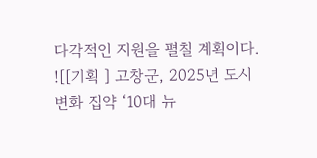다각적인 지원을 펼칠 계획이다.
![[기획 ] 고창군, 2025년 도시 변화 집약 ‘10대 뉴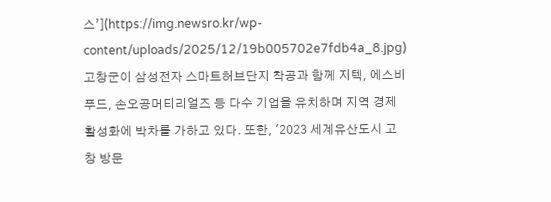스’](https://img.newsro.kr/wp-content/uploads/2025/12/19b005702e7fdb4a_8.jpg)
고창군이 삼성전자 스마트허브단지 착공과 함께 지텍, 에스비푸드, 손오공머티리얼즈 등 다수 기업을 유치하며 지역 경제 활성화에 박차를 가하고 있다. 또한, '2023 세계유산도시 고창 방문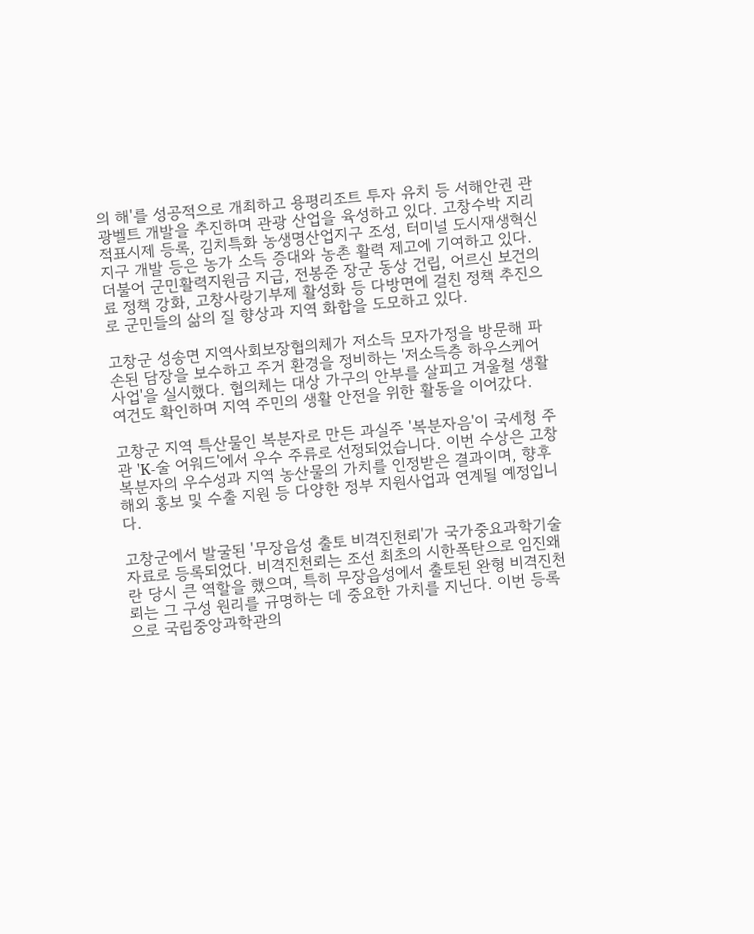의 해'를 성공적으로 개최하고 용평리조트 투자 유치 등 서해안권 관광벨트 개발을 추진하며 관광 산업을 육성하고 있다. 고창수박 지리적표시제 등록, 김치특화 농생명산업지구 조성, 터미널 도시재생혁신지구 개발 등은 농가 소득 증대와 농촌 활력 제고에 기여하고 있다. 더불어 군민활력지원금 지급, 전봉준 장군 동상 건립, 어르신 보건의료 정책 강화, 고창사랑기부제 활성화 등 다방면에 걸친 정책 추진으로 군민들의 삶의 질 향상과 지역 화합을 도모하고 있다.

고창군 성송면 지역사회보장협의체가 저소득 모자가정을 방문해 파손된 담장을 보수하고 주거 환경을 정비하는 '저소득층 하우스케어 사업'을 실시했다. 협의체는 대상 가구의 안부를 살피고 겨울철 생활 여건도 확인하며 지역 주민의 생활 안전을 위한 활동을 이어갔다.

고창군 지역 특산물인 복분자로 만든 과실주 '복분자음'이 국세청 주관 'K-술 어워드'에서 우수 주류로 선정되었습니다. 이번 수상은 고창 복분자의 우수성과 지역 농산물의 가치를 인정받은 결과이며, 향후 해외 홍보 및 수출 지원 등 다양한 정부 지원사업과 연계될 예정입니다.

고창군에서 발굴된 '무장읍성 출토 비격진천뢰'가 국가중요과학기술자료로 등록되었다. 비격진천뢰는 조선 최초의 시한폭탄으로 임진왜란 당시 큰 역할을 했으며, 특히 무장읍성에서 출토된 완형 비격진천뢰는 그 구성 원리를 규명하는 데 중요한 가치를 지닌다. 이번 등록으로 국립중앙과학관의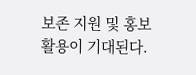보존 지원 및 홍보 활용이 기대된다.